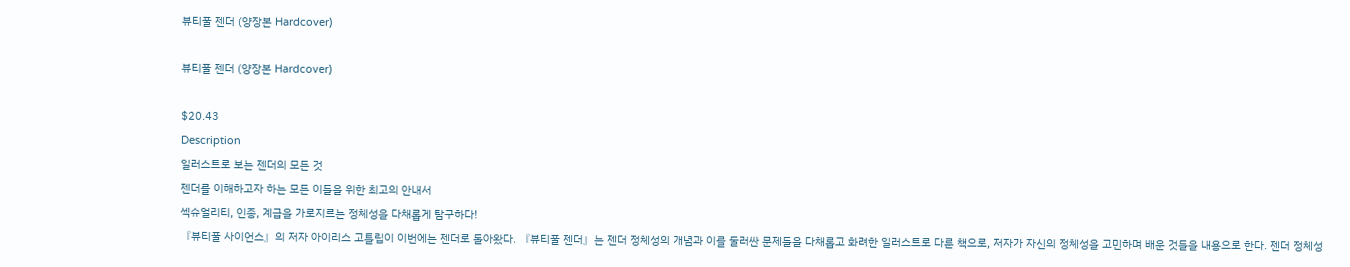뷰티풀 젠더 (양장본 Hardcover)

뷰티풀 젠더 (양장본 Hardcover)

$20.43
Description
일러스트로 보는 젠더의 모든 것
젠더를 이해하고자 하는 모든 이들을 위한 최고의 안내서
섹슈얼리티, 인종, 계급을 가로지르는 정체성을 다채롭게 탐구하다!
『뷰티풀 사이언스』의 저자 아이리스 고틀립이 이번에는 젠더로 돌아왔다. 『뷰티풀 젠더』는 젠더 정체성의 개념과 이를 둘러싼 문제들을 다채롭고 화려한 일러스트로 다룬 책으로, 저자가 자신의 정체성을 고민하며 배운 것들을 내용으로 한다. 젠더 정체성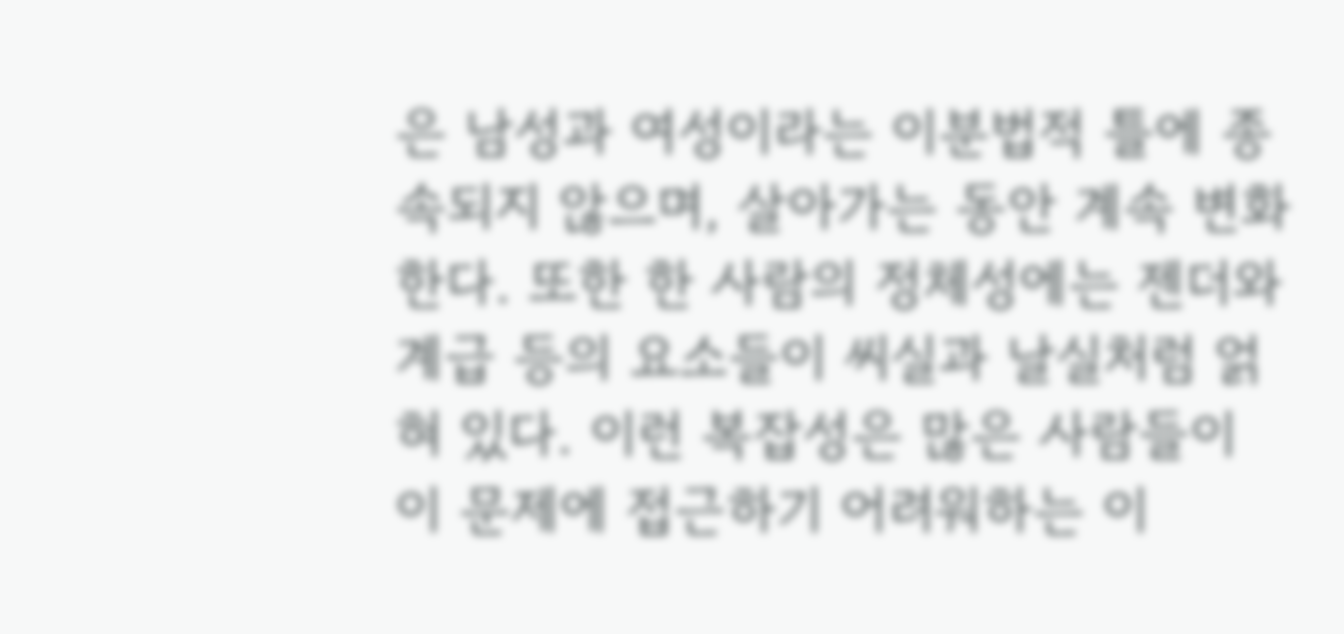은 남성과 여성이라는 이분법적 틀에 종속되지 않으며, 살아가는 동안 계속 변화한다. 또한 한 사람의 정체성에는 젠더와 계급 등의 요소들이 씨실과 날실처럼 얽혀 있다. 이런 복잡성은 많은 사람들이 이 문제에 접근하기 어려워하는 이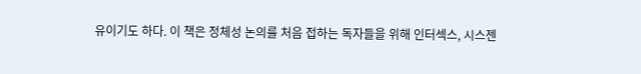유이기도 하다. 이 책은 정체성 논의를 처음 접하는 독자들을 위해 인터섹스, 시스젠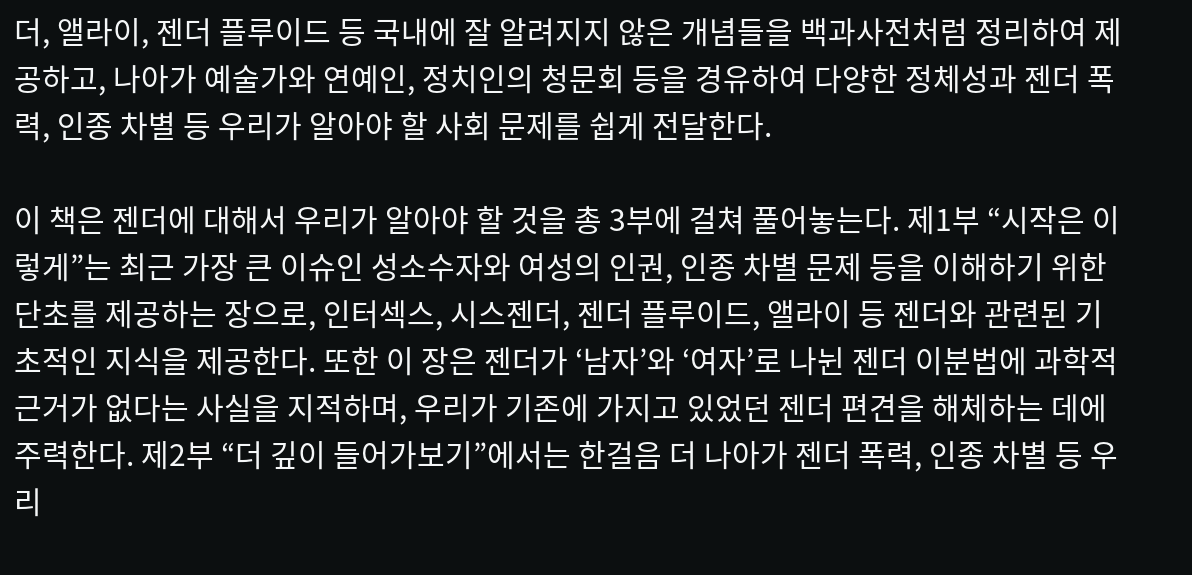더, 앨라이, 젠더 플루이드 등 국내에 잘 알려지지 않은 개념들을 백과사전처럼 정리하여 제공하고, 나아가 예술가와 연예인, 정치인의 청문회 등을 경유하여 다양한 정체성과 젠더 폭력, 인종 차별 등 우리가 알아야 할 사회 문제를 쉽게 전달한다.

이 책은 젠더에 대해서 우리가 알아야 할 것을 총 3부에 걸쳐 풀어놓는다. 제1부 “시작은 이렇게”는 최근 가장 큰 이슈인 성소수자와 여성의 인권, 인종 차별 문제 등을 이해하기 위한 단초를 제공하는 장으로, 인터섹스, 시스젠더, 젠더 플루이드, 앨라이 등 젠더와 관련된 기초적인 지식을 제공한다. 또한 이 장은 젠더가 ‘남자’와 ‘여자’로 나뉜 젠더 이분법에 과학적 근거가 없다는 사실을 지적하며, 우리가 기존에 가지고 있었던 젠더 편견을 해체하는 데에 주력한다. 제2부 “더 깊이 들어가보기”에서는 한걸음 더 나아가 젠더 폭력, 인종 차별 등 우리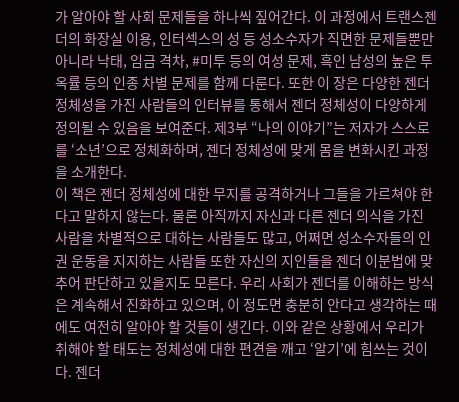가 알아야 할 사회 문제들을 하나씩 짚어간다. 이 과정에서 트랜스젠더의 화장실 이용, 인터섹스의 성 등 성소수자가 직면한 문제들뿐만 아니라 낙태, 임금 격차, #미투 등의 여성 문제, 흑인 남성의 높은 투옥률 등의 인종 차별 문제를 함께 다룬다. 또한 이 장은 다양한 젠더 정체성을 가진 사람들의 인터뷰를 통해서 젠더 정체성이 다양하게 정의될 수 있음을 보여준다. 제3부 “나의 이야기”는 저자가 스스로를 ‘소년’으로 정체화하며, 젠더 정체성에 맞게 몸을 변화시킨 과정을 소개한다.
이 책은 젠더 정체성에 대한 무지를 공격하거나 그들을 가르쳐야 한다고 말하지 않는다. 물론 아직까지 자신과 다른 젠더 의식을 가진 사람을 차별적으로 대하는 사람들도 많고, 어쩌면 성소수자들의 인권 운동을 지지하는 사람들 또한 자신의 지인들을 젠더 이분법에 맞추어 판단하고 있을지도 모른다. 우리 사회가 젠더를 이해하는 방식은 계속해서 진화하고 있으며, 이 정도면 충분히 안다고 생각하는 때에도 여전히 알아야 할 것들이 생긴다. 이와 같은 상황에서 우리가 취해야 할 태도는 정체성에 대한 편견을 깨고 ‘알기’에 힘쓰는 것이다. 젠더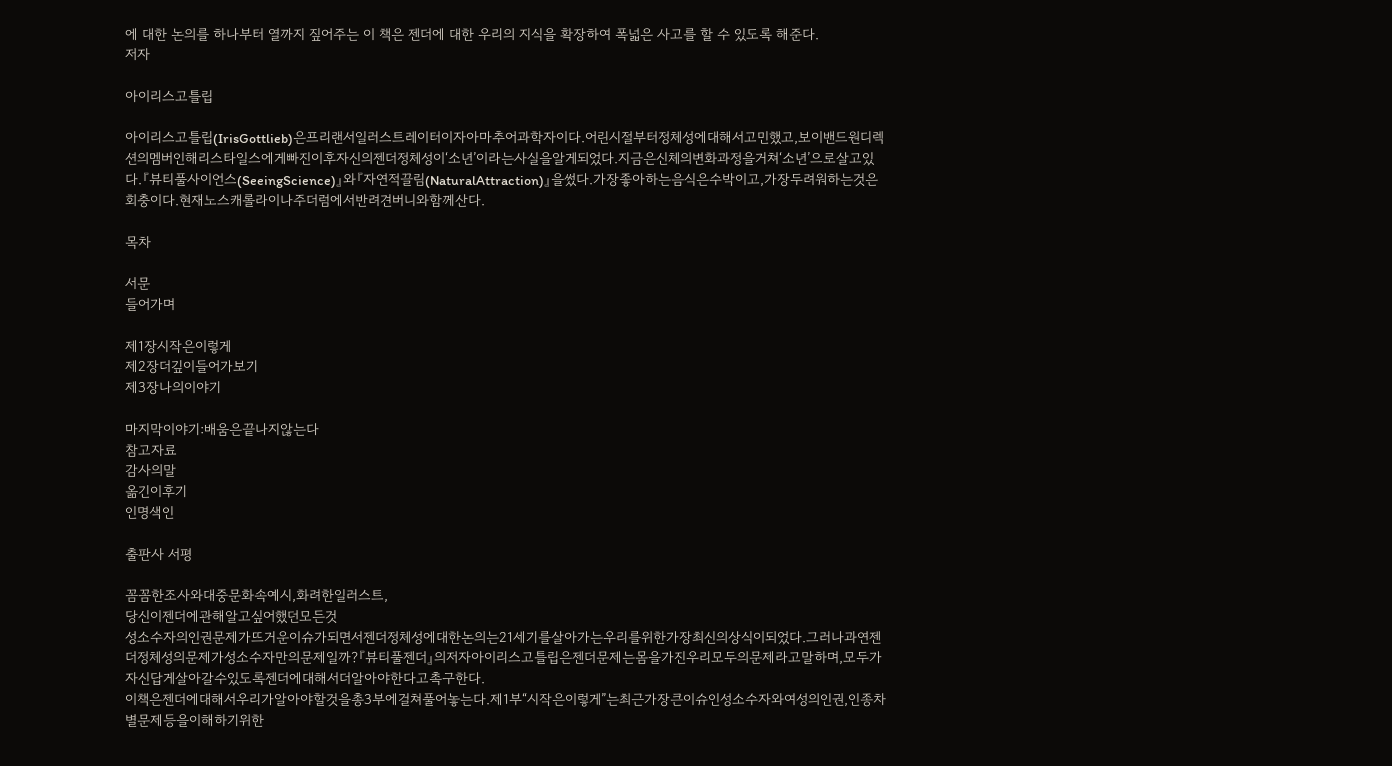에 대한 논의를 하나부터 열까지 짚어주는 이 책은 젠더에 대한 우리의 지식을 확장하여 폭넓은 사고를 할 수 있도록 해준다.
저자

아이리스고틀립

아이리스고틀립(IrisGottlieb)은프리랜서일러스트레이터이자아마추어과학자이다.어린시절부터정체성에대해서고민했고,보이밴드원디렉션의멤버인해리스타일스에게빠진이후자신의젠더정체성이‘소년’이라는사실을알게되었다.지금은신체의변화과정을거쳐‘소년’으로살고있다.『뷰티풀사이언스(SeeingScience)』와『자연적끌림(NaturalAttraction)』을썼다.가장좋아하는음식은수박이고,가장두려워하는것은회충이다.현재노스캐롤라이나주더럼에서반려견버니와함께산다.

목차

서문
들어가며

제1장시작은이렇게
제2장더깊이들어가보기
제3장나의이야기

마지막이야기:배움은끝나지않는다
참고자료
감사의말
옮긴이후기
인명색인

출판사 서평

꼼꼼한조사와대중문화속예시,화려한일러스트,
당신이젠더에관해알고싶어했던모든것
성소수자의인권문제가뜨거운이슈가되면서젠더정체성에대한논의는21세기를살아가는우리를위한가장최신의상식이되었다.그러나과연젠더정체성의문제가성소수자만의문제일까?『뷰티풀젠더』의저자아이리스고틀립은젠더문제는몸을가진우리모두의문제라고말하며,모두가자신답게살아갈수있도록젠더에대해서더알아야한다고촉구한다.
이책은젠더에대해서우리가알아야할것을총3부에걸쳐풀어놓는다.제1부“시작은이렇게”는최근가장큰이슈인성소수자와여성의인권,인종차별문제등을이해하기위한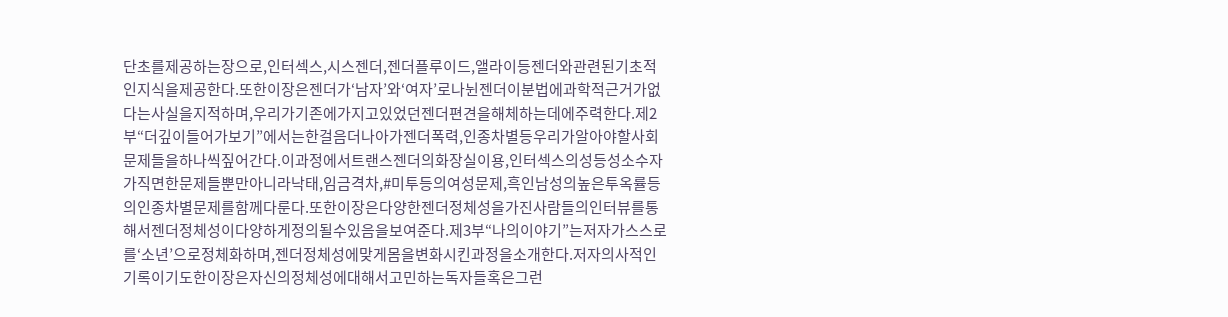단초를제공하는장으로,인터섹스,시스젠더,젠더플루이드,앨라이등젠더와관련된기초적인지식을제공한다.또한이장은젠더가‘남자’와‘여자’로나뉜젠더이분법에과학적근거가없다는사실을지적하며,우리가기존에가지고있었던젠더편견을해체하는데에주력한다.제2부“더깊이들어가보기”에서는한걸음더나아가젠더폭력,인종차별등우리가알아야할사회문제들을하나씩짚어간다.이과정에서트랜스젠더의화장실이용,인터섹스의성등성소수자가직면한문제들뿐만아니라낙태,임금격차,#미투등의여성문제,흑인남성의높은투옥률등의인종차별문제를함께다룬다.또한이장은다양한젠더정체성을가진사람들의인터뷰를통해서젠더정체성이다양하게정의될수있음을보여준다.제3부“나의이야기”는저자가스스로를‘소년’으로정체화하며,젠더정체성에맞게몸을변화시킨과정을소개한다.저자의사적인기록이기도한이장은자신의정체성에대해서고민하는독자들혹은그런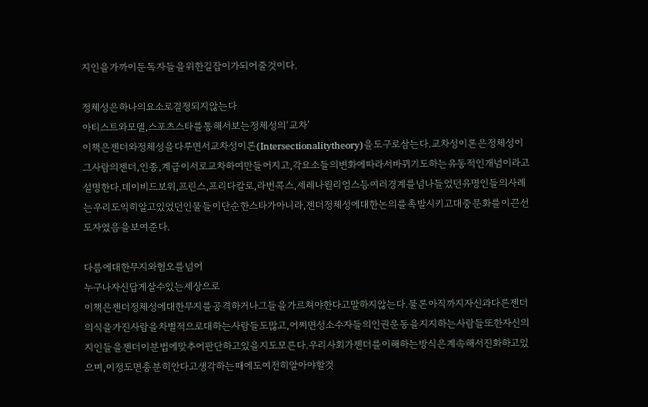지인을가까이둔독자들을위한길잡이가되어줄것이다.

정체성은하나의요소로결정되지않는다
아티스트와모델,스포츠스타를통해서보는정체성의‘교차’
이책은젠더와정체성을다루면서교차성이론(Intersectionalitytheory)을도구로삼는다.교차성이론은정체성이그사람의젠더,인종,계급이서로교차하여만들어지고,각요소들의변화에따라서바뀌기도하는유동적인개념이라고설명한다.데이비드보위,프린스,프리다칼로,라번콕스,세레나윌리엄스등여러경계를넘나들었던유명인들의사례는우리도익히알고있었던인물들이단순한스타가아니라,젠더정체성에대한논의를촉발시키고대중문화를이끈선도자였음을보여준다.

다름에대한무지와혐오를넘어
누구나자신답게살수있는세상으로
이책은젠더정체성에대한무지를공격하거나그들을가르쳐야한다고말하지않는다.물론아직까지자신과다른젠더의식을가진사람을차별적으로대하는사람들도많고,어쩌면성소수자들의인권운동을지지하는사람들또한자신의지인들을젠더이분법에맞추어판단하고있을지도모른다.우리사회가젠더를이해하는방식은계속해서진화하고있으며,이정도면충분히안다고생각하는때에도여전히알아야할것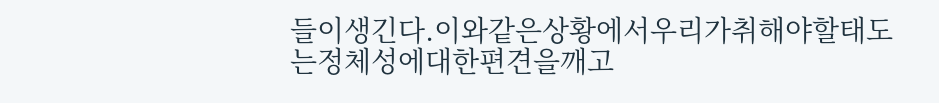들이생긴다.이와같은상황에서우리가취해야할태도는정체성에대한편견을깨고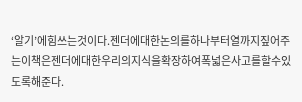‘알기’에힘쓰는것이다.젠더에대한논의를하나부터열까지짚어주는이책은젠더에대한우리의지식을확장하여폭넓은사고를할수있도록해준다.